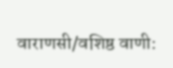वाराणसी/वशिष्ठ वाणी: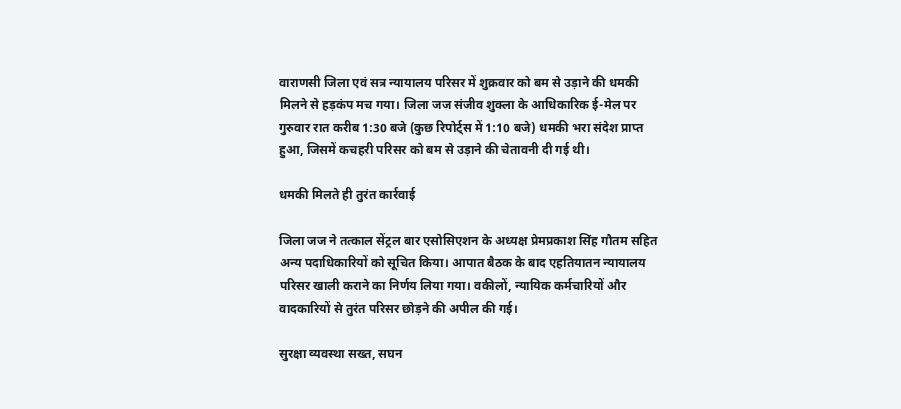वाराणसी जिला एवं सत्र न्यायालय परिसर में शुक्रवार को बम से उड़ाने की धमकी मिलने से हड़कंप मच गया। जिला जज संजीव शुक्ला के आधिकारिक ई-मेल पर गुरुवार रात करीब 1:30 बजे (कुछ रिपोर्ट्स में 1:10 बजे) धमकी भरा संदेश प्राप्त हुआ, जिसमें कचहरी परिसर को बम से उड़ाने की चेतावनी दी गई थी।

धमकी मिलते ही तुरंत कार्रवाई

जिला जज ने तत्काल सेंट्रल बार एसोसिएशन के अध्यक्ष प्रेमप्रकाश सिंह गौतम सहित अन्य पदाधिकारियों को सूचित किया। आपात बैठक के बाद एहतियातन न्यायालय परिसर खाली कराने का निर्णय लिया गया। वकीलों, न्यायिक कर्मचारियों और वादकारियों से तुरंत परिसर छोड़ने की अपील की गई।

सुरक्षा व्यवस्था सख्त, सघन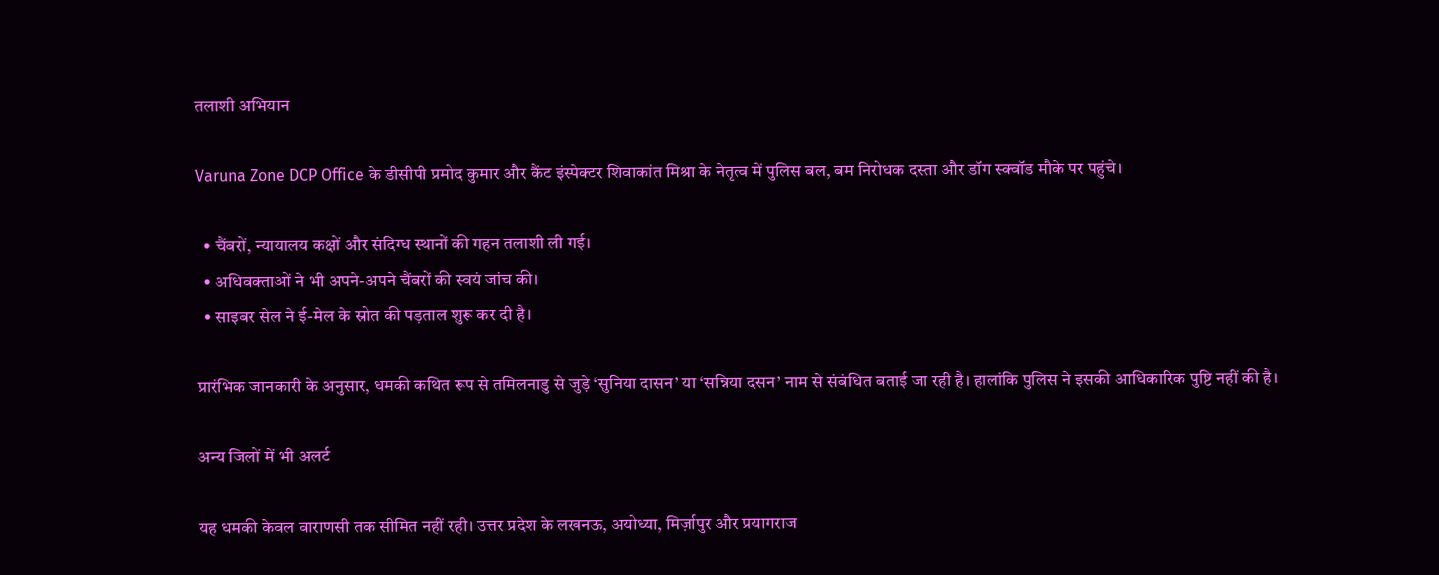तलाशी अभियान

Varuna Zone DCP Office के डीसीपी प्रमोद कुमार और कैंट इंस्पेक्टर शिवाकांत मिश्रा के नेतृत्व में पुलिस बल, बम निरोधक दस्ता और डॉग स्क्वॉड मौके पर पहुंचे।

  • चैंबरों, न्यायालय कक्षों और संदिग्ध स्थानों की गहन तलाशी ली गई।
  • अधिवक्ताओं ने भी अपने-अपने चैंबरों की स्वयं जांच की।
  • साइबर सेल ने ई-मेल के स्रोत की पड़ताल शुरू कर दी है।

प्रारंभिक जानकारी के अनुसार, धमकी कथित रूप से तमिलनाडु से जुड़े ‘सुनिया दासन’ या ‘सन्निया दसन’ नाम से संबंधित बताई जा रही है। हालांकि पुलिस ने इसकी आधिकारिक पुष्टि नहीं की है।

अन्य जिलों में भी अलर्ट

यह धमकी केवल वाराणसी तक सीमित नहीं रही। उत्तर प्रदेश के लखनऊ, अयोध्या, मिर्ज़ापुर और प्रयागराज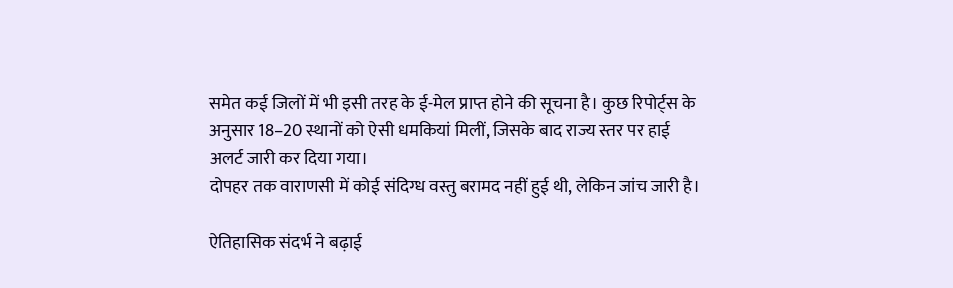समेत कई जिलों में भी इसी तरह के ई-मेल प्राप्त होने की सूचना है। कुछ रिपोर्ट्स के अनुसार 18–20 स्थानों को ऐसी धमकियां मिलीं, जिसके बाद राज्य स्तर पर हाई अलर्ट जारी कर दिया गया।
दोपहर तक वाराणसी में कोई संदिग्ध वस्तु बरामद नहीं हुई थी, लेकिन जांच जारी है।

ऐतिहासिक संदर्भ ने बढ़ाई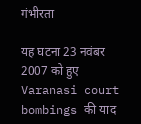गंभीरता

यह घटना 23 नवंबर 2007 को हुए Varanasi court bombings की याद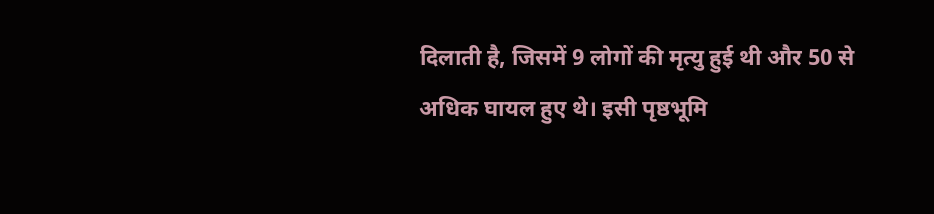दिलाती है, जिसमें 9 लोगों की मृत्यु हुई थी और 50 से अधिक घायल हुए थे। इसी पृष्ठभूमि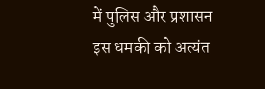में पुलिस और प्रशासन इस धमकी को अत्यंत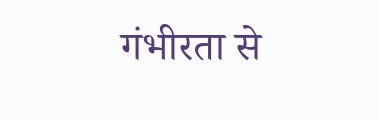गंभीरता से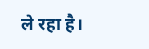ले रहा है।